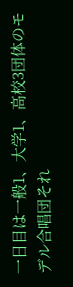一日目は一般1、大学1、高校3団体のモデル合唱団それ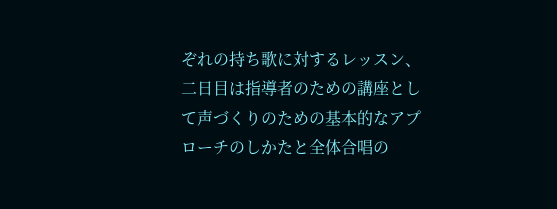ぞれの持ち歌に対するレッスン、二日目は指導者のための講座として声づくりのための基本的なアプローチのしかたと全体合唱の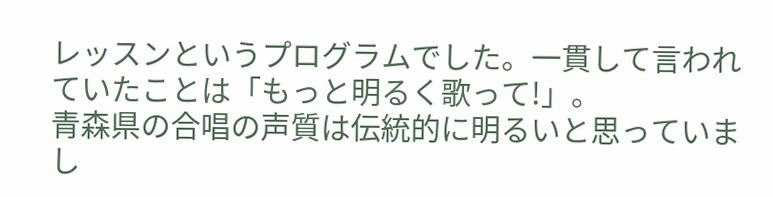レッスンというプログラムでした。一貫して言われていたことは「もっと明るく歌って!」。
青森県の合唱の声質は伝統的に明るいと思っていまし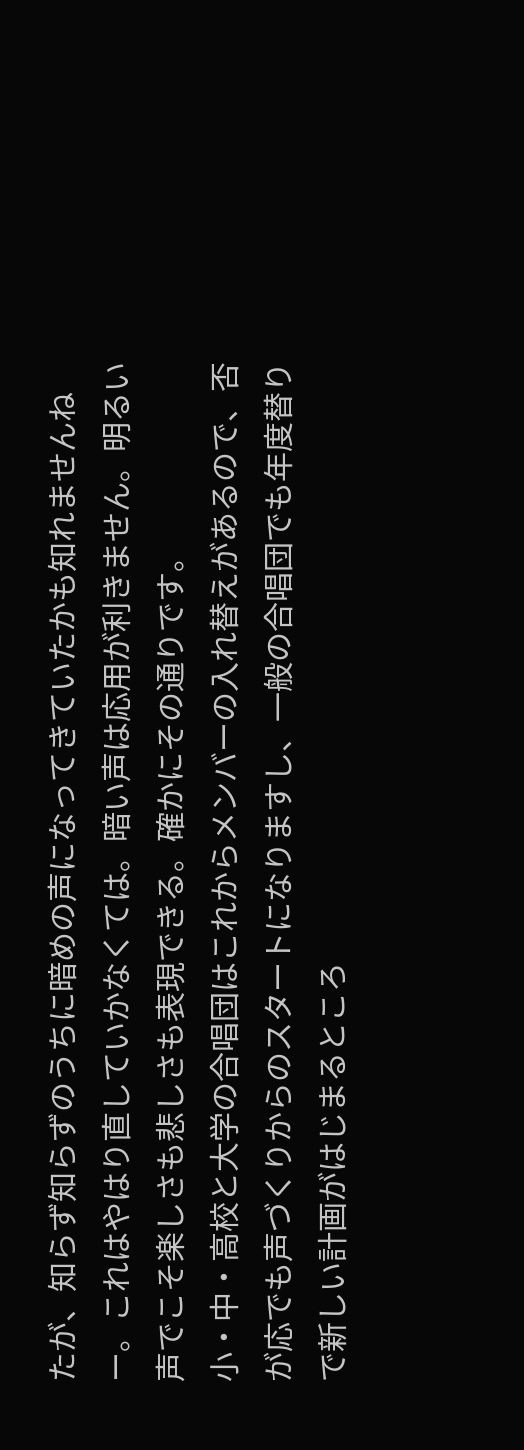たが、知らず知らずのうちに暗めの声になってきていたかも知れませんねー。これはやはり直していかなくては。暗い声は応用が利きません。明るい声でこそ楽しさも悲しさも表現できる。確かにその通りです。
小・中・高校と大学の合唱団はこれからメンバーの入れ替えがあるので、否が応でも声づくりからのスタートになりますし、一般の合唱団でも年度替りで新しい計画がはじまるところ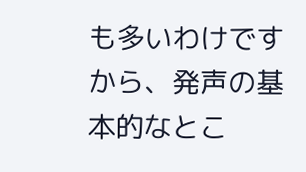も多いわけですから、発声の基本的なとこ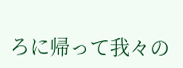ろに帰って我々の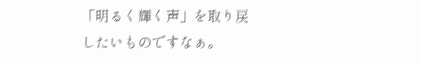「明るく輝く声」を取り戻したいものですなぁ。